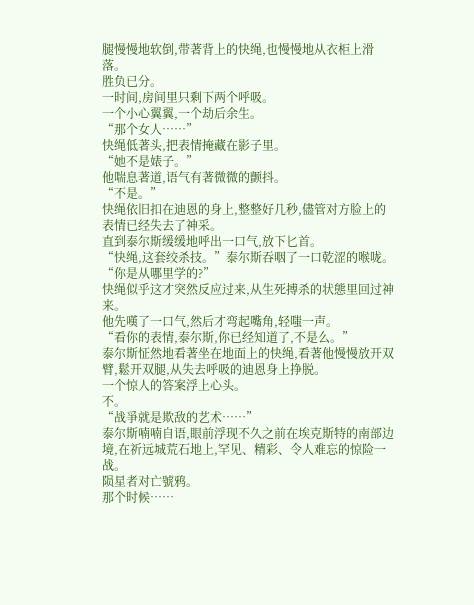腿慢慢地软倒,带著背上的快绳,也慢慢地从衣柜上滑落。
胜负已分。
一时间,房间里只剩下两个呼吸。
一个小心翼翼,一个劫后余生。
“那个女人……”
快绳低著头,把表情掩藏在影子里。
“她不是婊子。”
他喘息著道,语气有著微微的颤抖。
“不是。”
快绳依旧扣在迪恩的身上,整整好几秒,儘管对方脸上的表情已经失去了神采。
直到泰尔斯缓缓地呼出一口气,放下匕首。
“快绳,这套绞杀技。”泰尔斯吞咽了一口乾涩的喉咙。
“你是从哪里学的?”
快绳似乎这才突然反应过来,从生死搏杀的状態里回过神来。
他先嘆了一口气,然后才弯起嘴角,轻嗤一声。
“看你的表情,泰尔斯,你已经知道了,不是么。”
泰尔斯怔然地看著坐在地面上的快绳,看著他慢慢放开双臂,鬆开双腿,从失去呼吸的迪恩身上挣脱。
一个惊人的答案浮上心头。
不。
“战爭就是欺敌的艺术……”
泰尔斯喃喃自语,眼前浮现不久之前在埃克斯特的南部边境,在祈远城荒石地上,罕见、精彩、令人难忘的惊险一战。
陨星者对亡號鸦。
那个时候……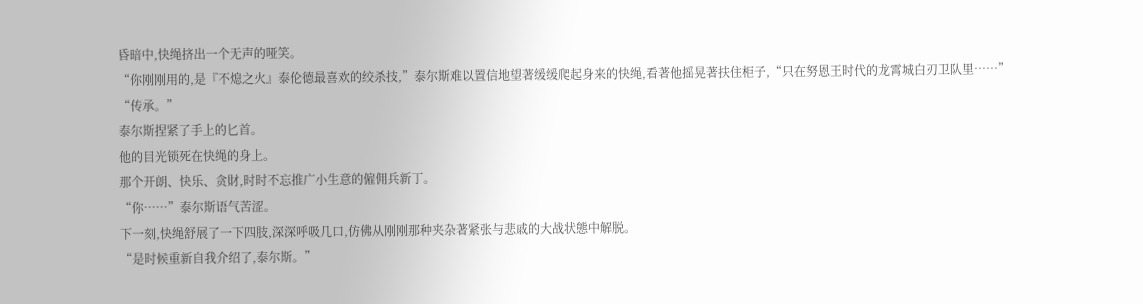昏暗中,快绳挤出一个无声的哑笑。
“你刚刚用的,是『不熄之火』泰伦德最喜欢的绞杀技,”泰尔斯难以置信地望著缓缓爬起身来的快绳,看著他摇晃著扶住柜子,“只在努恩王时代的龙霄城白刃卫队里……”
“传承。”
泰尔斯捏紧了手上的匕首。
他的目光锁死在快绳的身上。
那个开朗、快乐、贪財,时时不忘推广小生意的僱佣兵新丁。
“你……”泰尔斯语气苦涩。
下一刻,快绳舒展了一下四肢,深深呼吸几口,仿佛从刚刚那种夹杂著紧张与悲戚的大战状態中解脱。
“是时候重新自我介绍了,泰尔斯。”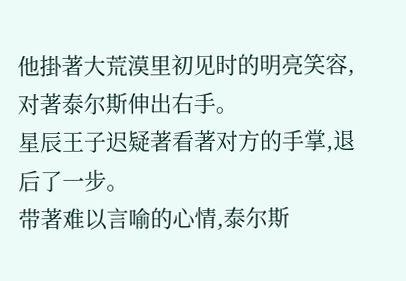他掛著大荒漠里初见时的明亮笑容,对著泰尔斯伸出右手。
星辰王子迟疑著看著对方的手掌,退后了一步。
带著难以言喻的心情,泰尔斯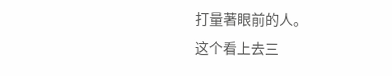打量著眼前的人。
这个看上去三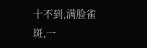十不到,满脸雀斑,一